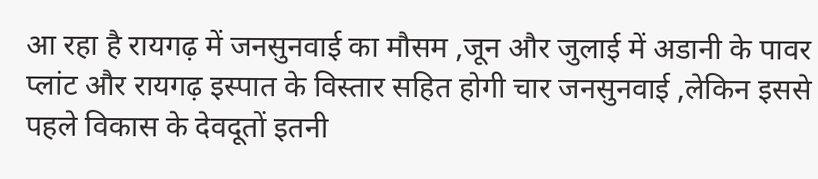आ रहा है रायगढ़ में जनसुनवाई का मौसम ,जून और जुलाई में अडानी के पावर प्लांट और रायगढ़ इस्पात के विस्तार सहित होगी चार जनसुनवाई ,लेकिन इससे पहले विकास के देवदूतों इतनी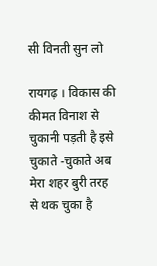सी विनती सुन लो

रायगढ़ । विकास की कीमत विनाश से चुकानी पड़ती है इसे चुकाते -चुकाते अब मेरा शहर बुरी तरह
से थक चुका है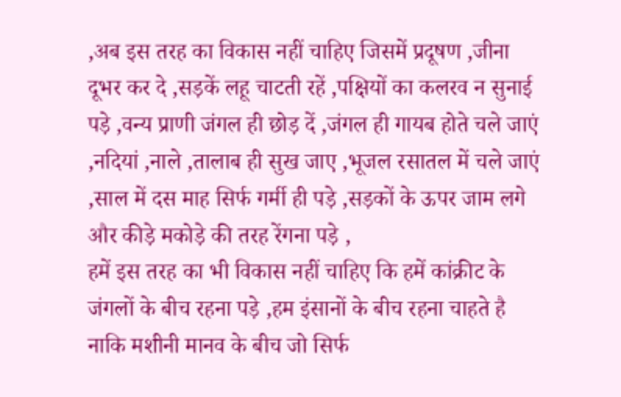,अब इस तरह का विकास नहीं चाहिए जिसमें प्रदूषण ,जीना दूभर कर दे ,सड़कें लहू चाटती रहें ,पक्षियों का कलरव न सुनाई पड़े ,वन्य प्राणी जंगल ही छोड़ दें ,जंगल ही गायब होते चले जाएं ,नदियां ,नाले ,तालाब ही सुख जाए ,भूजल रसातल में चले जाएं ,साल में दस माह सिर्फ गर्मी ही पड़े ,सड़कों के ऊपर जाम लगे और कीड़े मकोड़े की तरह रेंगना पड़े ,
हमें इस तरह का भी विकास नहीं चाहिए कि हमें कांक्रीट के जंगलों के बीच रहना पड़े ,हम इंसानों के बीच रहना चाहते है नाकि मशीनी मानव के बीच जो सिर्फ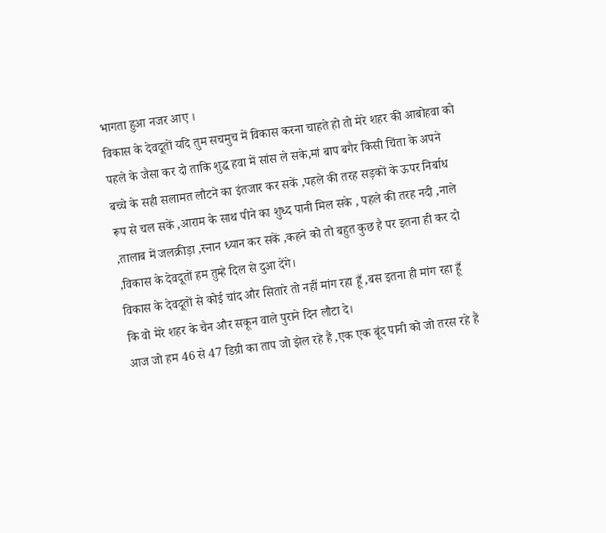भागता हुआ नजर आए ।
विकास के देवदूतों यदि तुम सचमुच में विकास करना चाहते हो तो मेरे शहर की आबोहवा को पहले के जैसा कर दो ताकि शुद्ध हवा में सांस ले सके,मां बाप बगैर किसी चिंता के अपने बच्चे के सही सलामत लौटने का इंतजार कर सकें ,पहले की तरह सड़कों के ऊपर निर्बाध रूप से चल सकें ,आराम के साथ पीने का शुध्द पानी मिल सके , पहले की तरह नदी ,नाले ,तालाब में जलक्रीड़ा ,स्नान ध्यान कर सकें ,कहने को तो बहुत कुछ है पर इतना ही कर दो ,विकास के देवदूतों हम तुम्हे दिल से दुआ देंगे।
विकास के देवदूतों से कोई चांद और सितारे तो नहीं मांग रहा हूँ ,बस इतना ही मांग रहा हूँ कि वो मेरे शहर के चैन और सकून वाले पुराने दिन लौटा दे।
आज जो हम 46 से 47 डिग्री का ताप जो झेल रहे हैं ,एक एक बूंद पानी को जो तरस रहे हैं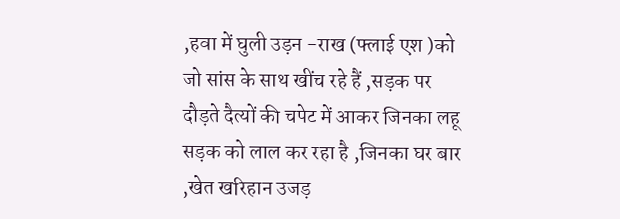,हवा में घुली उड़न -राख (फ्लाई एश )को जो सांस के साथ खींच रहे हैं ,सड़क पर दौड़ते दैत्यों की चपेट में आकर जिनका लहू सड़क को लाल कर रहा है ,जिनका घर बार ,खेत खरिहान उजड़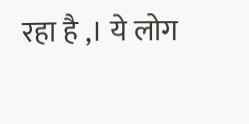रहा है ,। ये लोग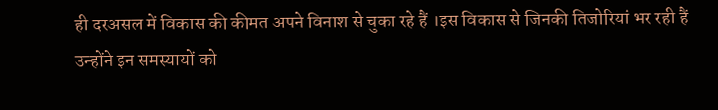ही दरअसल में विकास की कीमत अपने विनाश से चुका रहे हैं ।इस विकास से जिनकी तिजोरियां भर रही हैं उन्होंने इन समस्यायों को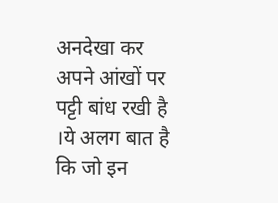अनदेखा कर अपने आंखों पर पट्टी बांध रखी है ।ये अलग बात है कि जो इन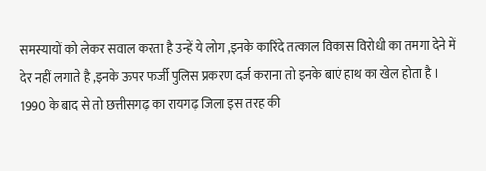समस्यायों को लेकर सवाल करता है उन्हें ये लोग ,इनके कारिंदे तत्काल विकास विरोधी का तमगा देने में देर नहीं लगाते है ,इनके ऊपर फर्जी पुलिस प्रकरण दर्ज कराना तो इनके बाएं हाथ का खेल होता है ।
1990 के बाद से तो छत्तीसगढ़ का रायगढ़ जिला इस तरह की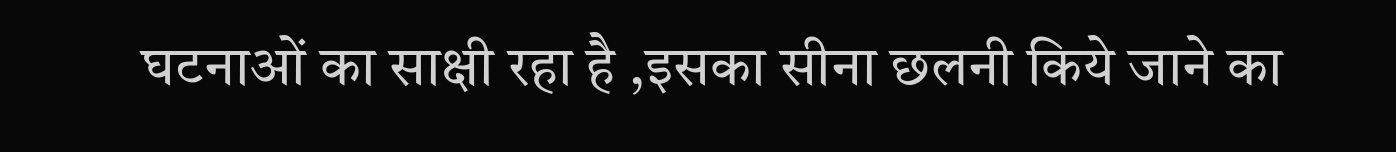घटनाओं का साक्षी रहा है ,इसका सीना छलनी किये जाने का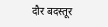दौर बदस्तूर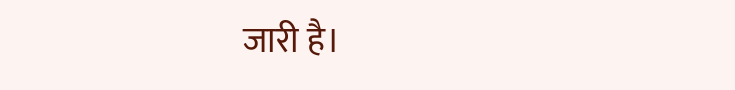जारी है।